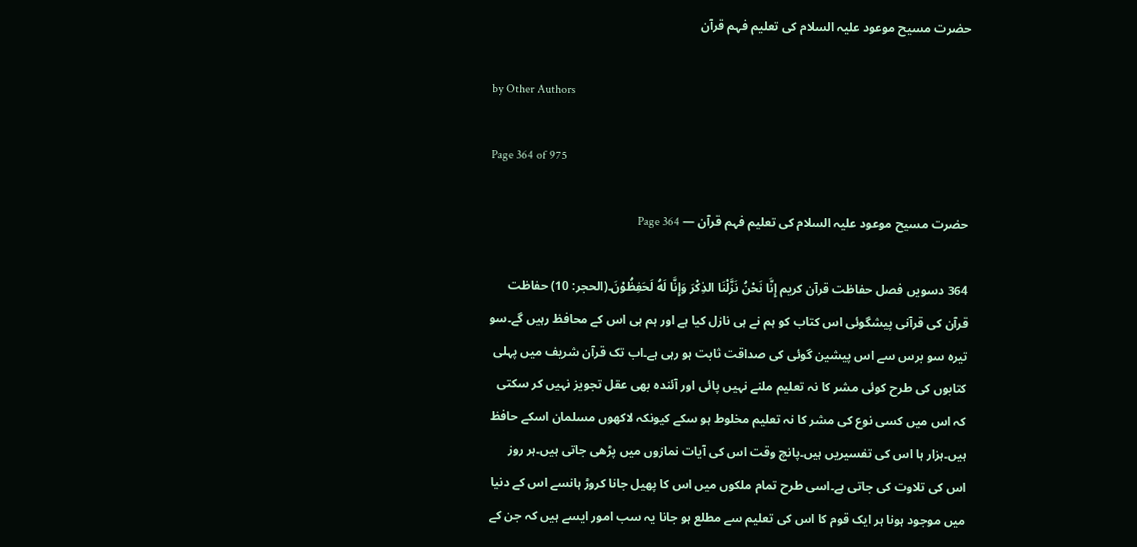حضرت مسیح موعود علیہ السلام کی تعلیم فہم قرآن

by Other Authors

Page 364 of 975

حضرت مسیح موعود علیہ السلام کی تعلیم فہم قرآن — Page 364

364 دسویں فصل حفاظت قرآن کریم إِنَّا نَحْنُ نَزَّلْنَا الذِكْرَ وَإِنَّا لَهُ لَحَفِظُوْنَ۔(الحجر: 10) حفاظت قرآن کی قرآنی پیشگوئی اس کتاب کو ہم نے ہی نازل کیا ہے اور ہم ہی اس کے محافظ رہیں گے۔سو تیرہ سو برس سے اس پیشین گوئی کی صداقت ثابت ہو رہی ہے۔اب تک قرآن شریف میں پہلی کتابوں کی طرح کوئی مشر کا نہ تعلیم ملنے نہیں پائی اور آئندہ بھی عقل تجویز نہیں کر سکتی کہ اس میں کسی نوع کی مشر کا نہ تعلیم مخلوط ہو سکے کیونکہ لاکھوں مسلمان اسکے حافظ ہیں۔ہزار ہا اس کی تفسیریں ہیں۔پانچ وقت اس کی آیات نمازوں میں پڑھی جاتی ہیں۔ہر روز اس کی تلاوت کی جاتی ہے۔اسی طرح تمام ملکوں میں اس کا پھیل جانا کروڑ ہانسے اس کے دنیا میں موجود ہونا ہر ایک قوم کا اس کی تعلیم سے مطلع ہو جانا یہ سب امور ایسے ہیں کہ جن کے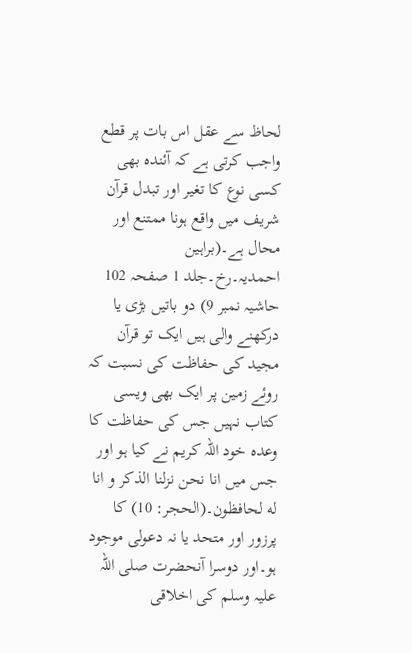لحاظ سے عقل اس بات پر قطع واجب کرتی ہے کہ آئندہ بھی کسی نوع کا تغیر اور تبدل قرآن شریف میں واقع ہونا ممتنع اور محال ہے۔(براہین احمدیہ۔رخ۔جلد 1 صفحہ 102 حاشیہ نمبر 9) دو باتیں بڑی یا درکھنے والی ہیں ایک تو قرآن مجید کی حفاظت کی نسبت کہ روئے زمین پر ایک بھی ویسی کتاب نہیں جس کی حفاظت کا وعدہ خود اللہ کریم نے کیا ہو اور جس میں انا نحن نزلنا الذكر و انا له لحافظون۔(الحجر: 10) کا پرزور اور متحد یا نہ دعولی موجود ہو۔اور دوسرا آنحضرت صلی اللہ علیہ وسلم کی اخلاقی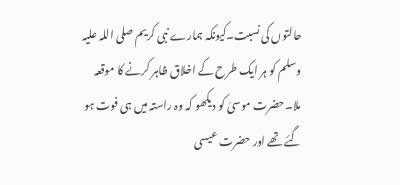حالتوں کی نسبت۔کیونکہ ہمارے نبی کریم صلی اللہ علیہ وسلم کو ہر ایک طرح کے اخلاق ظاہر کرنے کا موقعہ ملا۔حضرت موسیٰ کو دیکھو کہ وہ راستہ میں ہی فوت ہو گئے تھے اور حضرت عیسی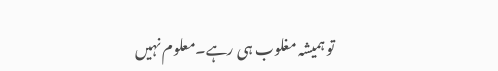تو ہمیشہ مغلوب ہی رہے۔معلوم نہیں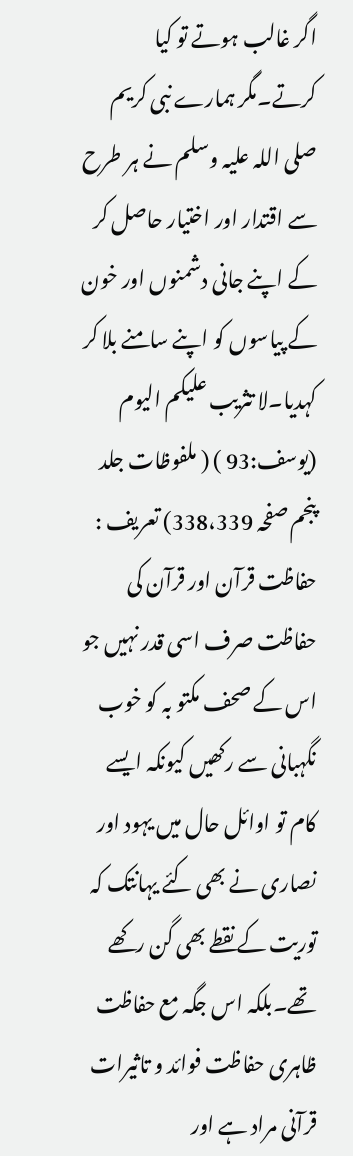اگر غالب ہوتے تو کیا کرتے۔مگر ہمارے نبی کریم صلی اللہ علیہ وسلم نے ہر طرح سے اقتدار اور اختیار حاصل کر کے اپنے جانی دشمنوں اور خون کے پیاسوں کو اپنے سامنے بلا کر کہدیا۔لا تثریب علیکم اليوم (یوسف:93 ) ( ملفوظات جلد پنجم صفحہ 338،339) تعریف : حفاظت قرآن اور قرآن کی حفاظت صرف اسی قدر نہیں جو اس کے صحف مکتو بہ کو خوب نگہبانی سے رکھیں کیونکہ ایسے کام تو اوائل حال میں یہود اور نصاری نے بھی کئے یہانتک کہ توریت کے نقطے بھی گن رکھے تھے۔بلکہ اس جگہ مع حفاظت ظاہری حفاظت فوائد و تاثیرات قرآنی مراد ہے اور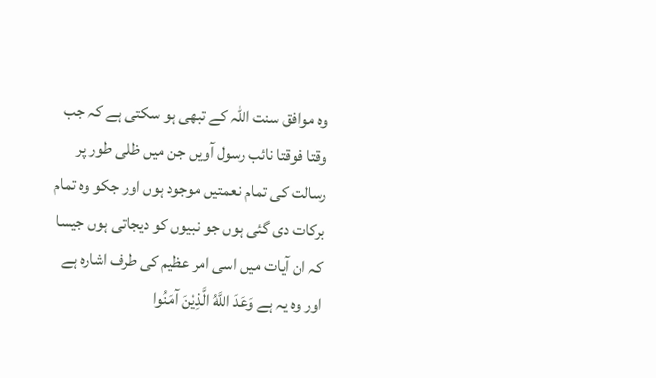وہ موافق سنت اللہ کے تبھی ہو سکتی ہے کہ جب وقتا فوقتا نائب رسول آویں جن میں ظلی طور پر رسالت کی تمام نعمتیں موجود ہوں اور جکو وہ تمام برکات دی گئی ہوں جو نبیوں کو دیجاتی ہوں جیسا کہ ان آیات میں اسی امر عظیم کی طرف اشارہ ہے اور وہ یہ ہے وَعَدَ اللَّهُ الَّذِيْنَ آمَنُوا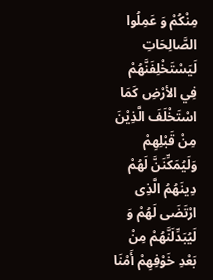مِنْكُمْ وَ عَمِلُوا الصَّالِحَاتِ لَيَسْتَخْلِفَنَّهُمْ فِي الأرْضِ كَمَا اسْتَخْلَفَ الَّذِيْنَ مِنْ قَبْلِهِمْ وَلَيُمَكِّنَنَّ لَهُمْ دِينَهُمُ الَّذِى ارْتَضَى لَهُمْ وَ لَيُبَدِّلَنَّهُمْ مِنْ بَعْدِ خَوْفِهِمْ أَمْنَا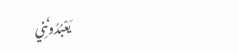يَعْبُدُونَنِي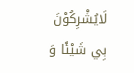لَايُشْرِكُوْنَ بِي شَيْئًا وَ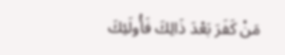مَنْ كَفَرَ بَعْدَ ذَالِكَ فَأُولَئِكَ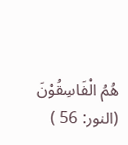هُمُ الْفَاسِقُوْنَ (النور: 56 )